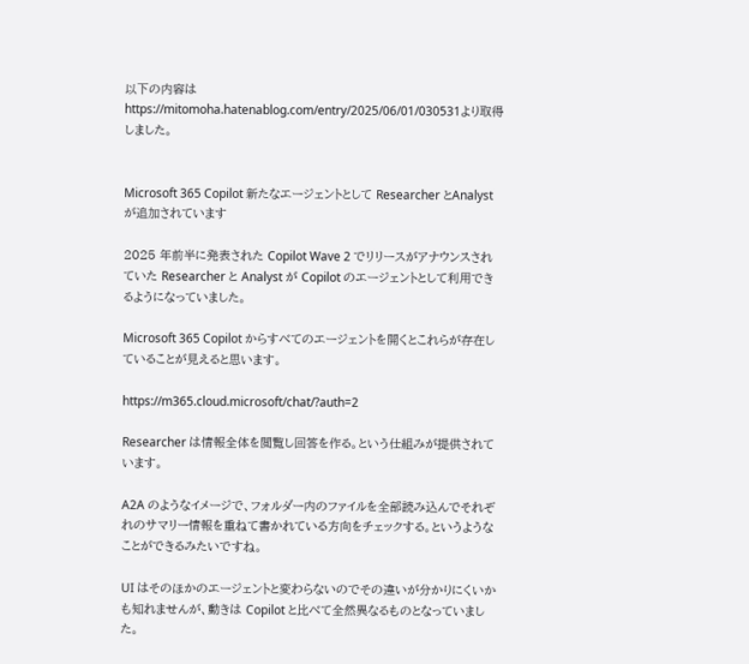以下の内容はhttps://mitomoha.hatenablog.com/entry/2025/06/01/030531より取得しました。


Microsoft 365 Copilot 新たなエージェントとして Researcher とAnalyst が追加されています

2025 年前半に発表された Copilot Wave 2 でリリースがアナウンスされていた Researcher と Analyst が Copilot のエージェントとして利用できるようになっていました。

Microsoft 365 Copilot からすべてのエージェントを開くとこれらが存在していることが見えると思います。

https://m365.cloud.microsoft/chat/?auth=2

Researcher は情報全体を閲覧し回答を作る。という仕組みが提供されています。

A2A のようなイメージで、フォルダー内のファイルを全部読み込んでそれぞれのサマリー情報を重ねて書かれている方向をチェックする。というようなことができるみたいですね。

UI はそのほかのエージェントと変わらないのでその違いが分かりにくいかも知れませんが、動きは Copilot と比べて全然異なるものとなっていました。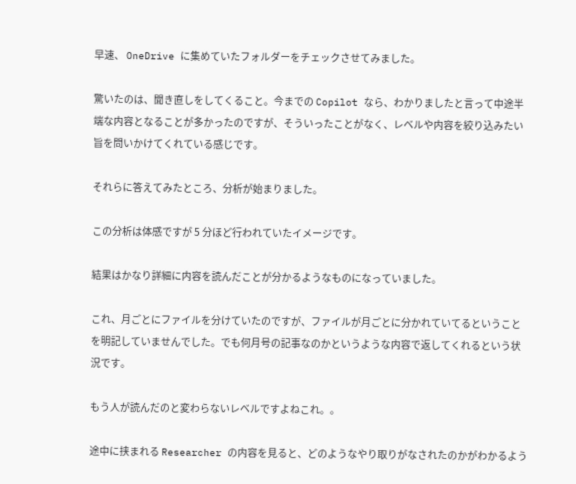早速、 OneDrive に集めていたフォルダーをチェックさせてみました。

驚いたのは、聞き直しをしてくること。今までの Copilot なら、わかりましたと言って中途半端な内容となることが多かったのですが、そういったことがなく、レベルや内容を絞り込みたい旨を問いかけてくれている感じです。

それらに答えてみたところ、分析が始まりました。

この分析は体感ですが 5 分ほど行われていたイメージです。

結果はかなり詳細に内容を読んだことが分かるようなものになっていました。

これ、月ごとにファイルを分けていたのですが、ファイルが月ごとに分かれていてるということを明記していませんでした。でも何月号の記事なのかというような内容で返してくれるという状況です。

もう人が読んだのと変わらないレベルですよねこれ。。

途中に挟まれる Researcher の内容を見ると、どのようなやり取りがなされたのかがわかるよう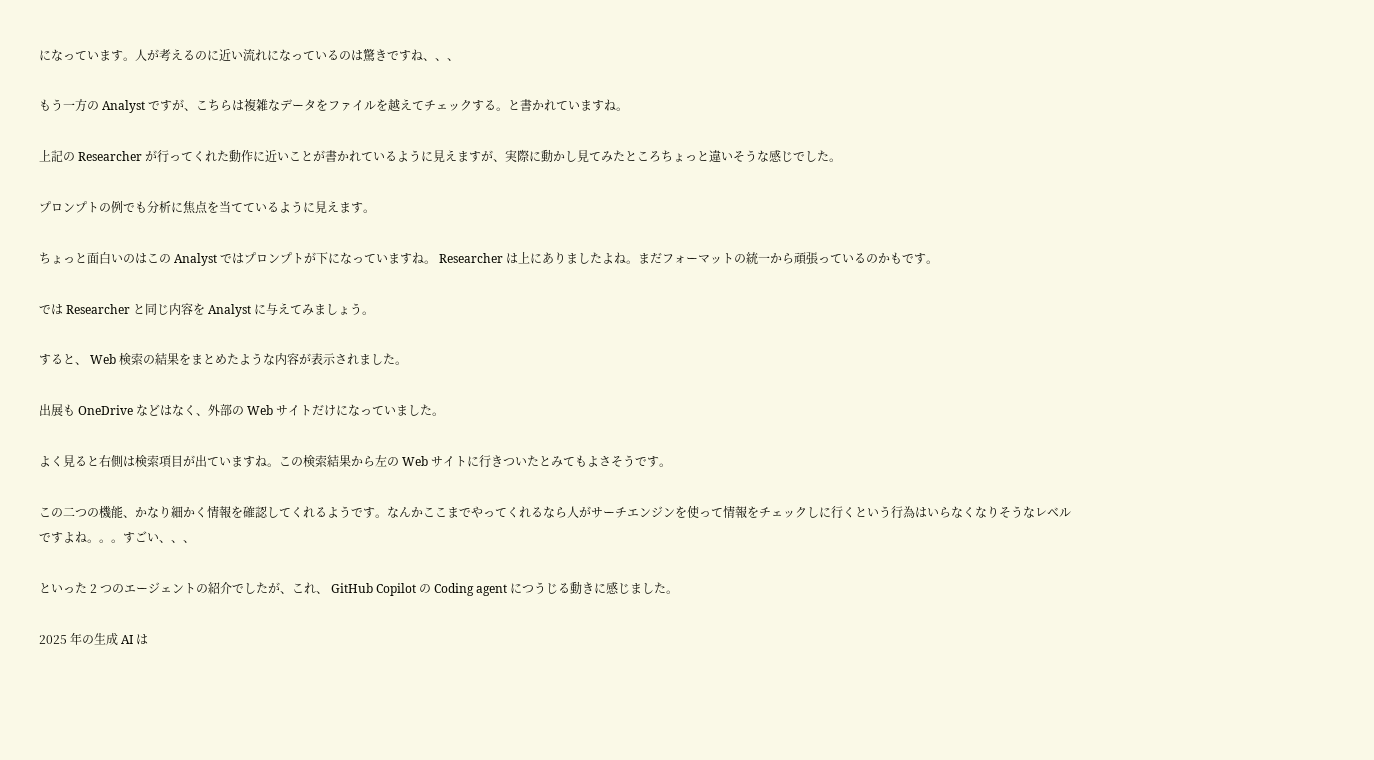になっています。人が考えるのに近い流れになっているのは驚きですね、、、

もう一方の Analyst ですが、こちらは複雑なデータをファイルを越えてチェックする。と書かれていますね。

上記の Researcher が行ってくれた動作に近いことが書かれているように見えますが、実際に動かし見てみたところちょっと違いそうな感じでした。

プロンプトの例でも分析に焦点を当てているように見えます。

ちょっと面白いのはこの Analyst ではプロンプトが下になっていますね。 Researcher は上にありましたよね。まだフォーマットの統一から頑張っているのかもです。

では Researcher と同じ内容を Analyst に与えてみましょう。

すると、 Web 検索の結果をまとめたような内容が表示されました。

出展も OneDrive などはなく、外部の Web サイトだけになっていました。

よく見ると右側は検索項目が出ていますね。この検索結果から左の Web サイトに行きついたとみてもよさそうです。

この二つの機能、かなり細かく情報を確認してくれるようです。なんかここまでやってくれるなら人がサーチエンジンを使って情報をチェックしに行くという行為はいらなくなりそうなレベルですよね。。。すごい、、、

といった 2 つのエージェントの紹介でしたが、これ、 GitHub Copilot の Coding agent につうじる動きに感じました。

2025 年の生成 AI は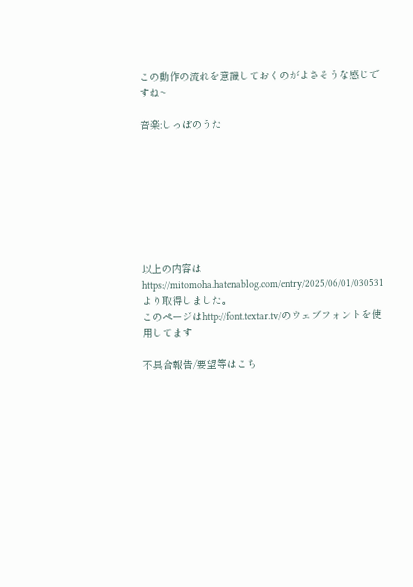この動作の流れを意識しておくのがよさそうな感じですね~

音楽:しっぽのうた








以上の内容はhttps://mitomoha.hatenablog.com/entry/2025/06/01/030531より取得しました。
このページはhttp://font.textar.tv/のウェブフォントを使用してます

不具合報告/要望等はこち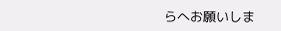らへお願いしま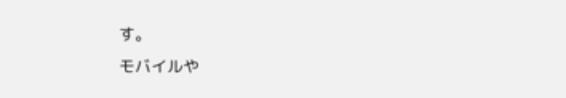す。
モバイルや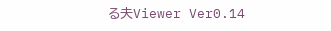る夫Viewer Ver0.14